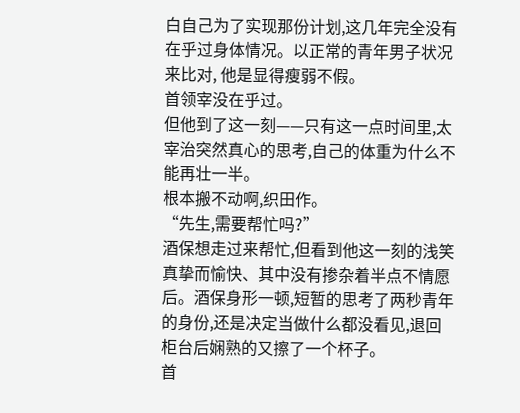白自己为了实现那份计划,这几年完全没有在乎过身体情况。以正常的青年男子状况来比对, 他是显得瘦弱不假。
首领宰没在乎过。
但他到了这一刻——只有这一点时间里,太宰治突然真心的思考,自己的体重为什么不能再壮一半。
根本搬不动啊,织田作。
“先生,需要帮忙吗?”
酒保想走过来帮忙,但看到他这一刻的浅笑真挚而愉快、其中没有掺杂着半点不情愿后。酒保身形一顿,短暂的思考了两秒青年的身份,还是决定当做什么都没看见,退回柜台后娴熟的又擦了一个杯子。
首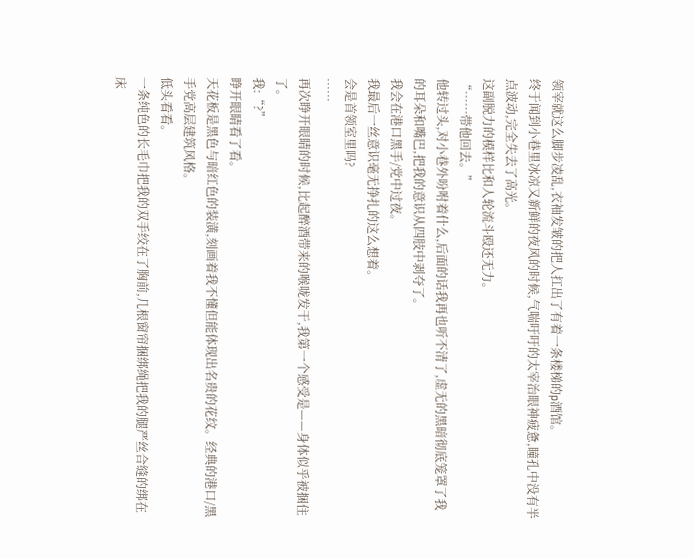领宰就这么脚步凌乱,衣袖发皱的把人扛出了有着一条楼梯的p酒馆。
终于闻到小巷里冰凉又新鲜的夜风的时候,气喘吁吁的太宰治眼神疲惫,瞳孔中没有半点波动,完全失去了高光。
这副脱力的模样比和人轮流斗殴还无力。
“……带他回去。”
他转过头,对小巷外吩咐着什么,后面的话我再也听不清了,虚无的黑暗彻底笼罩了我的耳朵和嘴巴,把我的意识从四肢中剥夺了。
我会在港口黑手/党中过夜。
我最后一丝意识毫无挣扎的这么想着。
会是首领室里吗?
……
再次睁开眼睛的时候,比起醉酒带来的喉咙发干,我第一个感受是——身体似乎被捆住了。
我:“?”
睁开眼睛看了看。
天花板是黑色与暗红色的装潢,刻画着我不懂但能体现出名贵的花纹。经典的港口/黑手党高层建筑风格。
低头看看。
一条纯色的长毛巾把我的双手绞在了胸前,几根窗帘捆绑绳把我的腿严丝合缝的绑在床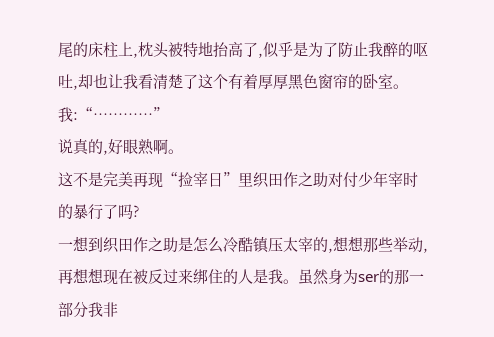尾的床柱上,枕头被特地抬高了,似乎是为了防止我醉的呕吐,却也让我看清楚了这个有着厚厚黑色窗帘的卧室。
我:“…………”
说真的,好眼熟啊。
这不是完美再现“捡宰日”里织田作之助对付少年宰时的暴行了吗?
一想到织田作之助是怎么冷酷镇压太宰的,想想那些举动,再想想现在被反过来绑住的人是我。虽然身为ser的那一部分我非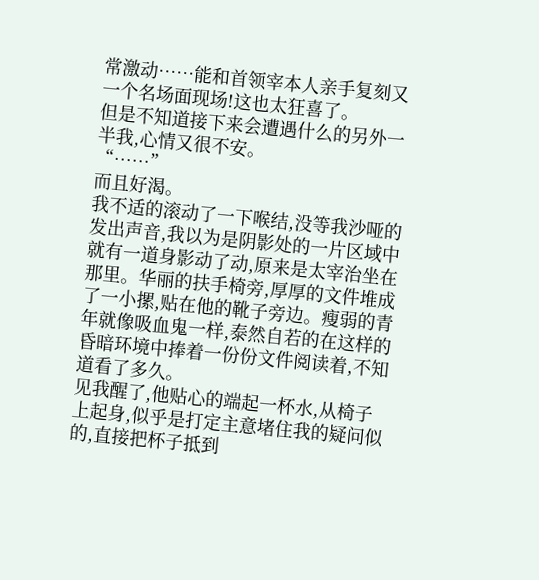常激动……能和首领宰本人亲手复刻又一个名场面现场!这也太狂喜了。
但是不知道接下来会遭遇什么的另外一半我,心情又很不安。
“……”
而且好渴。
我不适的滚动了一下喉结,没等我沙哑的发出声音,我以为是阴影处的一片区域中就有一道身影动了动,原来是太宰治坐在那里。华丽的扶手椅旁,厚厚的文件堆成了一小摞,贴在他的靴子旁边。瘦弱的青年就像吸血鬼一样,泰然自若的在这样的昏暗环境中捧着一份份文件阅读着,不知道看了多久。
见我醒了,他贴心的端起一杯水,从椅子上起身,似乎是打定主意堵住我的疑问似的,直接把杯子抵到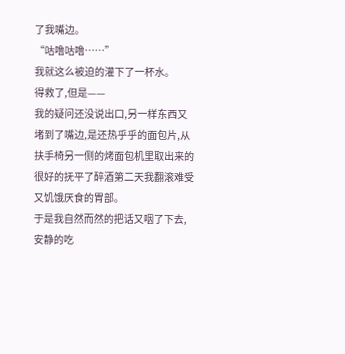了我嘴边。
“咕噜咕噜……”
我就这么被迫的灌下了一杯水。
得救了,但是——
我的疑问还没说出口,另一样东西又堵到了嘴边,是还热乎乎的面包片,从扶手椅另一侧的烤面包机里取出来的很好的抚平了醉酒第二天我翻滚难受又饥饿厌食的胃部。
于是我自然而然的把话又咽了下去,安静的吃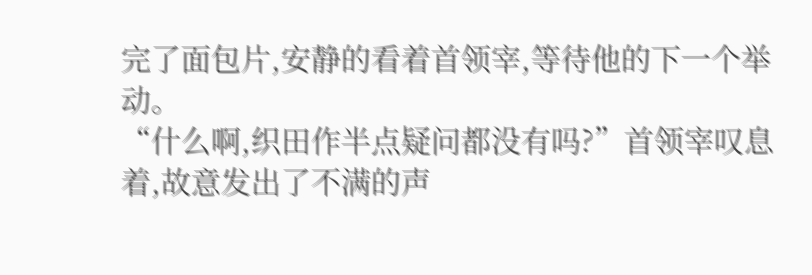完了面包片,安静的看着首领宰,等待他的下一个举动。
“什么啊,织田作半点疑问都没有吗?”首领宰叹息着,故意发出了不满的声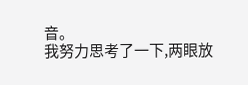音。
我努力思考了一下,两眼放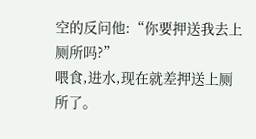空的反问他:“你要押送我去上厕所吗?”
喂食,进水,现在就差押送上厕所了。